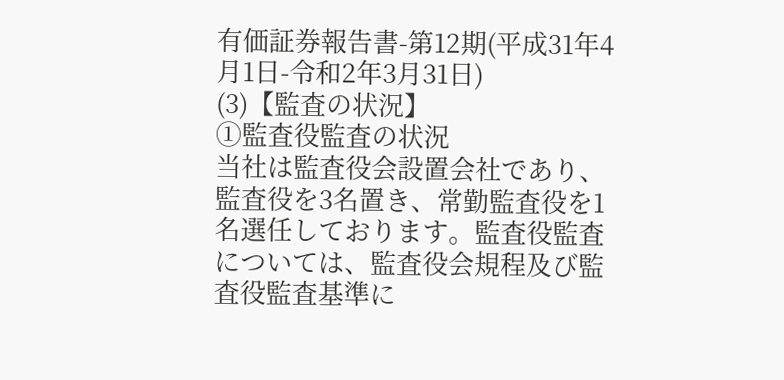有価証券報告書-第12期(平成31年4月1日-令和2年3月31日)
(3)【監査の状況】
①監査役監査の状況
当社は監査役会設置会社であり、監査役を3名置き、常勤監査役を1名選任しております。監査役監査については、監査役会規程及び監査役監査基準に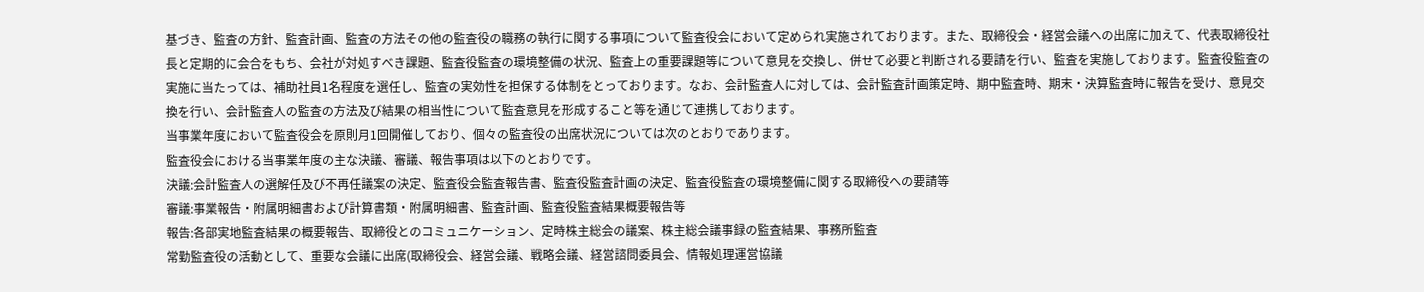基づき、監査の方針、監査計画、監査の方法その他の監査役の職務の執行に関する事項について監査役会において定められ実施されております。また、取締役会・経営会議への出席に加えて、代表取締役社長と定期的に会合をもち、会社が対処すべき課題、監査役監査の環境整備の状況、監査上の重要課題等について意見を交換し、併せて必要と判断される要請を行い、監査を実施しております。監査役監査の実施に当たっては、補助社員1名程度を選任し、監査の実効性を担保する体制をとっております。なお、会計監査人に対しては、会計監査計画策定時、期中監査時、期末・決算監査時に報告を受け、意見交換を行い、会計監査人の監査の方法及び結果の相当性について監査意見を形成すること等を通じて連携しております。
当事業年度において監査役会を原則月1回開催しており、個々の監査役の出席状況については次のとおりであります。
監査役会における当事業年度の主な決議、審議、報告事項は以下のとおりです。
決議:会計監査人の選解任及び不再任議案の決定、監査役会監査報告書、監査役監査計画の決定、監査役監査の環境整備に関する取締役への要請等
審議:事業報告・附属明細書および計算書類・附属明細書、監査計画、監査役監査結果概要報告等
報告:各部実地監査結果の概要報告、取締役とのコミュニケーション、定時株主総会の議案、株主総会議事録の監査結果、事務所監査
常勤監査役の活動として、重要な会議に出席(取締役会、経営会議、戦略会議、経営諮問委員会、情報処理運営協議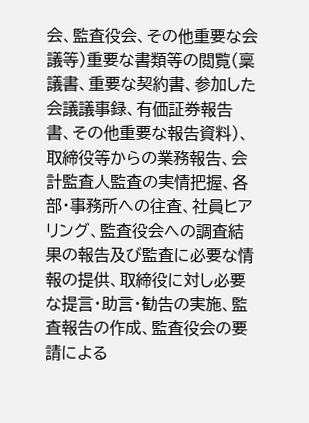会、監査役会、その他重要な会議等)重要な書類等の閲覧(稟議書、重要な契約書、参加した会議議事録、有価証券報告書、その他重要な報告資料)、取締役等からの業務報告、会計監査人監査の実情把握、各部・事務所への往査、社員ヒアリング、監査役会への調査結果の報告及び監査に必要な情報の提供、取締役に対し必要な提言・助言・勧告の実施、監査報告の作成、監査役会の要請による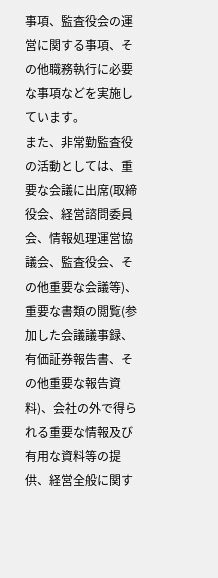事項、監査役会の運営に関する事項、その他職務執行に必要な事項などを実施しています。
また、非常勤監査役の活動としては、重要な会議に出席(取締役会、経営諮問委員会、情報処理運営協議会、監査役会、その他重要な会議等)、重要な書類の閲覧(参加した会議議事録、有価証券報告書、その他重要な報告資料)、会社の外で得られる重要な情報及び有用な資料等の提供、経営全般に関す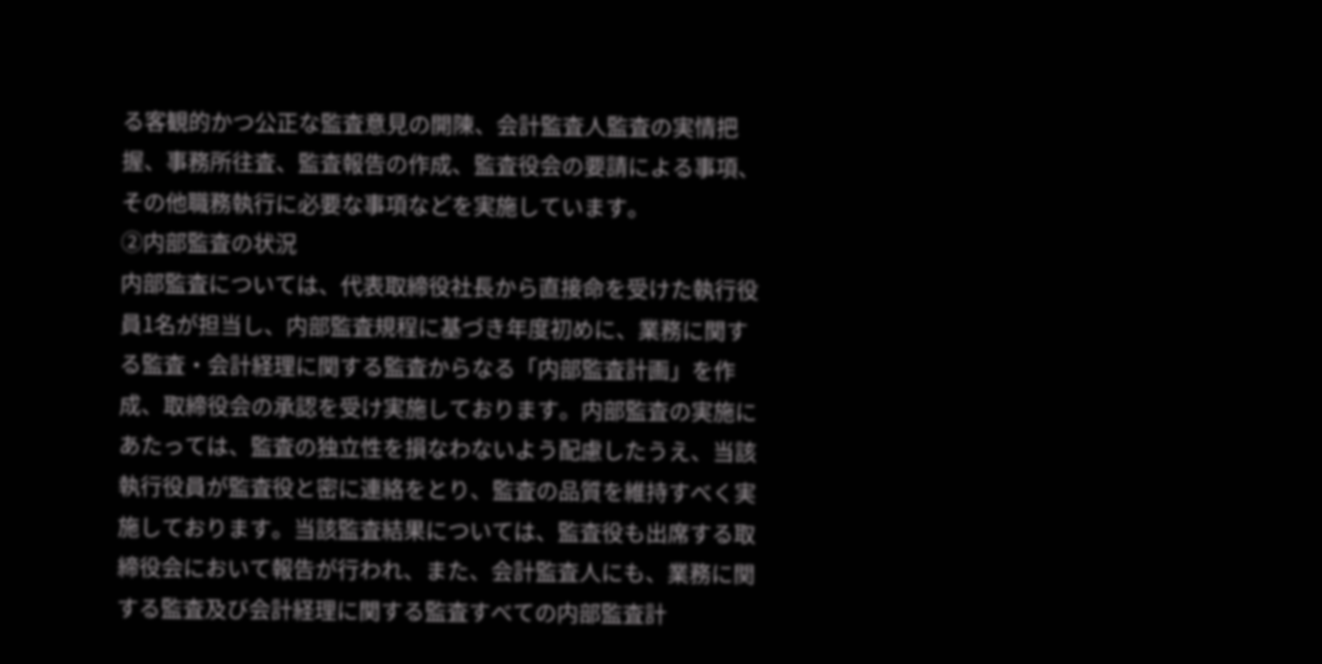る客観的かつ公正な監査意見の開陳、会計監査人監査の実情把握、事務所往査、監査報告の作成、監査役会の要請による事項、その他職務執行に必要な事項などを実施しています。
②内部監査の状況
内部監査については、代表取締役社長から直接命を受けた執行役員1名が担当し、内部監査規程に基づき年度初めに、業務に関する監査・会計経理に関する監査からなる「内部監査計画」を作成、取締役会の承認を受け実施しております。内部監査の実施にあたっては、監査の独立性を損なわないよう配慮したうえ、当該執行役員が監査役と密に連絡をとり、監査の品質を維持すべく実施しております。当該監査結果については、監査役も出席する取締役会において報告が行われ、また、会計監査人にも、業務に関する監査及び会計経理に関する監査すべての内部監査計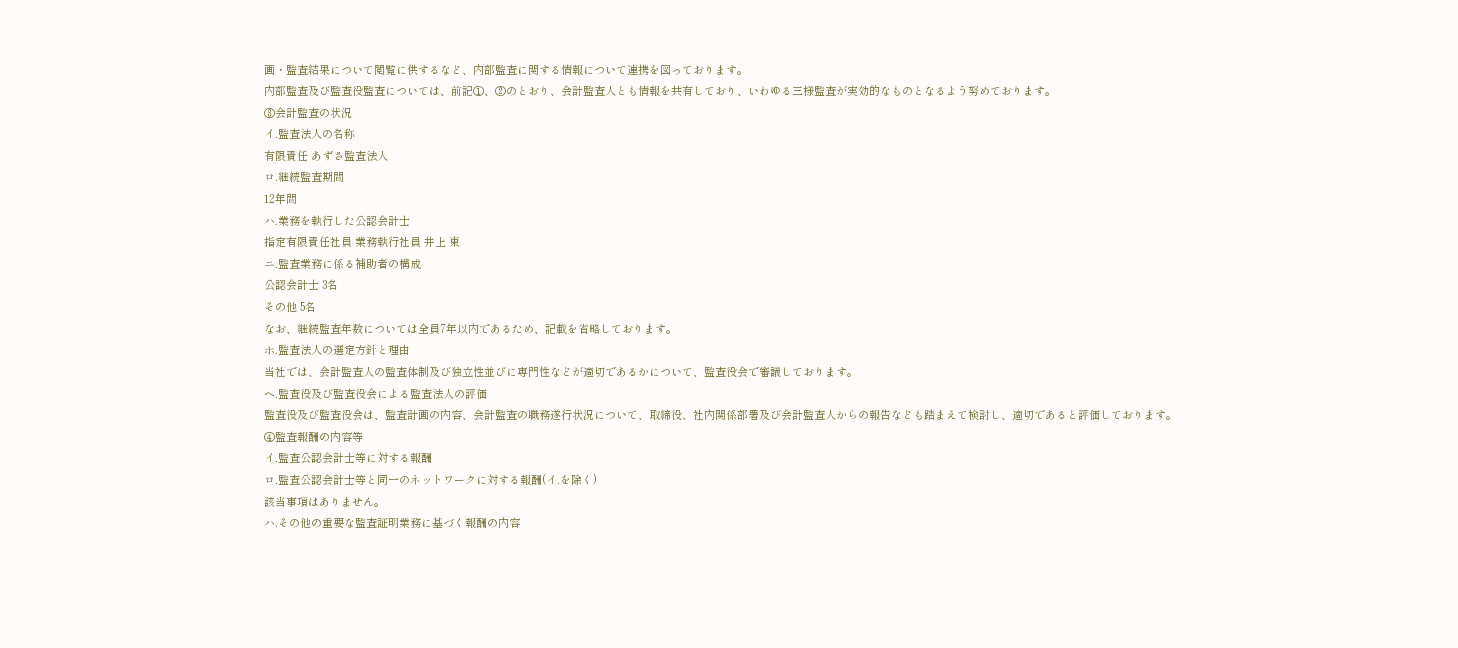画・監査結果について閲覧に供するなど、内部監査に関する情報について連携を図っております。
内部監査及び監査役監査については、前記①、②のとおり、会計監査人とも情報を共有しており、いわゆる三様監査が実効的なものとなるよう努めております。
③会計監査の状況
イ.監査法人の名称
有限責任 あずさ監査法人
ロ.継続監査期間
12年間
ハ.業務を執行した公認会計士
指定有限責任社員 業務執行社員 井上 東
ニ.監査業務に係る補助者の構成
公認会計士 3名
その他 5名
なお、継続監査年数については全員7年以内であるため、記載を省略しております。
ホ.監査法人の選定方針と理由
当社では、会計監査人の監査体制及び独立性並びに専門性などが適切であるかについて、監査役会で審議しております。
ヘ.監査役及び監査役会による監査法人の評価
監査役及び監査役会は、監査計画の内容、会計監査の職務遂行状況について、取締役、社内関係部署及び会計監査人からの報告なども踏まえて検討し、適切であると評価しております。
④監査報酬の内容等
イ.監査公認会計士等に対する報酬
ロ.監査公認会計士等と同一のネットワークに対する報酬(イ.を除く)
該当事項はありません。
ハ.その他の重要な監査証明業務に基づく報酬の内容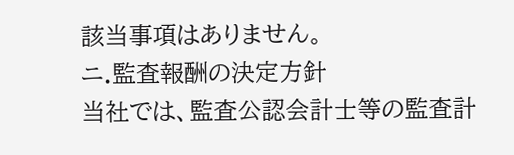該当事項はありません。
ニ.監査報酬の決定方針
当社では、監査公認会計士等の監査計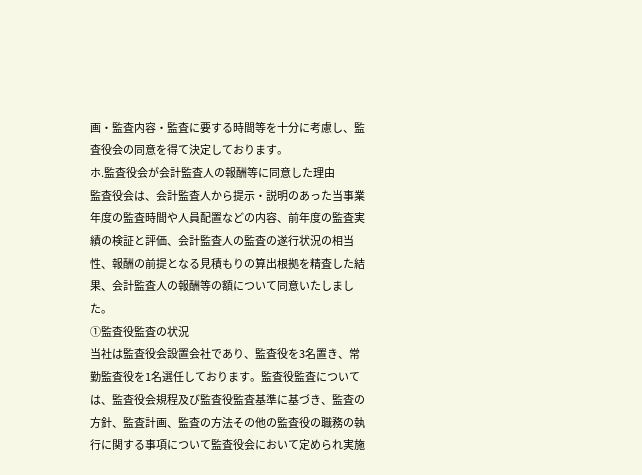画・監査内容・監査に要する時間等を十分に考慮し、監査役会の同意を得て決定しております。
ホ.監査役会が会計監査人の報酬等に同意した理由
監査役会は、会計監査人から提示・説明のあった当事業年度の監査時間や人員配置などの内容、前年度の監査実績の検証と評価、会計監査人の監査の遂行状況の相当性、報酬の前提となる見積もりの算出根拠を精査した結果、会計監査人の報酬等の額について同意いたしました。
①監査役監査の状況
当社は監査役会設置会社であり、監査役を3名置き、常勤監査役を1名選任しております。監査役監査については、監査役会規程及び監査役監査基準に基づき、監査の方針、監査計画、監査の方法その他の監査役の職務の執行に関する事項について監査役会において定められ実施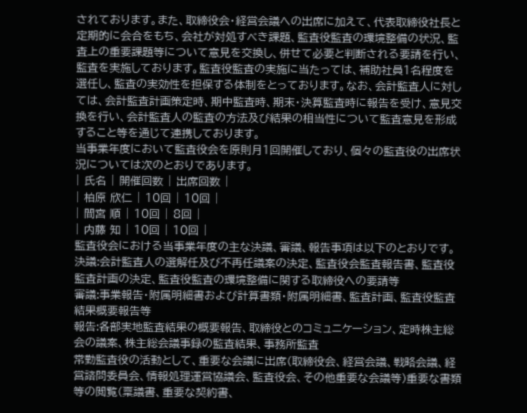されております。また、取締役会・経営会議への出席に加えて、代表取締役社長と定期的に会合をもち、会社が対処すべき課題、監査役監査の環境整備の状況、監査上の重要課題等について意見を交換し、併せて必要と判断される要請を行い、監査を実施しております。監査役監査の実施に当たっては、補助社員1名程度を選任し、監査の実効性を担保する体制をとっております。なお、会計監査人に対しては、会計監査計画策定時、期中監査時、期末・決算監査時に報告を受け、意見交換を行い、会計監査人の監査の方法及び結果の相当性について監査意見を形成すること等を通じて連携しております。
当事業年度において監査役会を原則月1回開催しており、個々の監査役の出席状況については次のとおりであります。
| 氏名 | 開催回数 | 出席回数 |
| 柏原 欣仁 | 10回 | 10回 |
| 間宮 順 | 10回 | 8回 |
| 内藤 知 | 10回 | 10回 |
監査役会における当事業年度の主な決議、審議、報告事項は以下のとおりです。
決議:会計監査人の選解任及び不再任議案の決定、監査役会監査報告書、監査役監査計画の決定、監査役監査の環境整備に関する取締役への要請等
審議:事業報告・附属明細書および計算書類・附属明細書、監査計画、監査役監査結果概要報告等
報告:各部実地監査結果の概要報告、取締役とのコミュニケーション、定時株主総会の議案、株主総会議事録の監査結果、事務所監査
常勤監査役の活動として、重要な会議に出席(取締役会、経営会議、戦略会議、経営諮問委員会、情報処理運営協議会、監査役会、その他重要な会議等)重要な書類等の閲覧(稟議書、重要な契約書、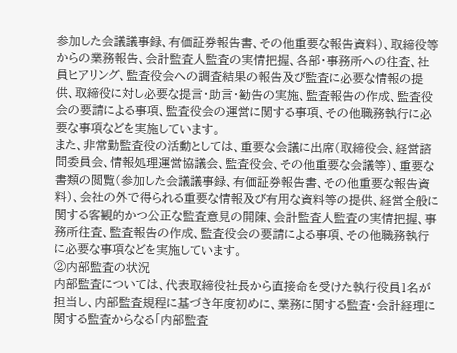参加した会議議事録、有価証券報告書、その他重要な報告資料)、取締役等からの業務報告、会計監査人監査の実情把握、各部・事務所への往査、社員ヒアリング、監査役会への調査結果の報告及び監査に必要な情報の提供、取締役に対し必要な提言・助言・勧告の実施、監査報告の作成、監査役会の要請による事項、監査役会の運営に関する事項、その他職務執行に必要な事項などを実施しています。
また、非常勤監査役の活動としては、重要な会議に出席(取締役会、経営諮問委員会、情報処理運営協議会、監査役会、その他重要な会議等)、重要な書類の閲覧(参加した会議議事録、有価証券報告書、その他重要な報告資料)、会社の外で得られる重要な情報及び有用な資料等の提供、経営全般に関する客観的かつ公正な監査意見の開陳、会計監査人監査の実情把握、事務所往査、監査報告の作成、監査役会の要請による事項、その他職務執行に必要な事項などを実施しています。
②内部監査の状況
内部監査については、代表取締役社長から直接命を受けた執行役員1名が担当し、内部監査規程に基づき年度初めに、業務に関する監査・会計経理に関する監査からなる「内部監査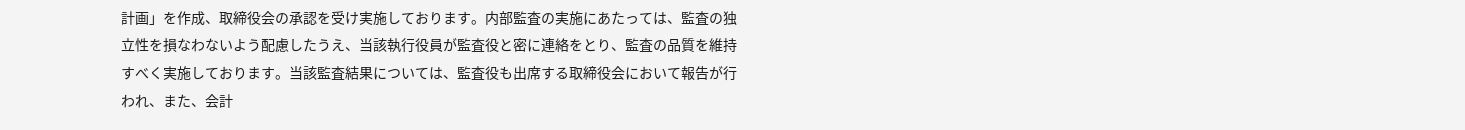計画」を作成、取締役会の承認を受け実施しております。内部監査の実施にあたっては、監査の独立性を損なわないよう配慮したうえ、当該執行役員が監査役と密に連絡をとり、監査の品質を維持すべく実施しております。当該監査結果については、監査役も出席する取締役会において報告が行われ、また、会計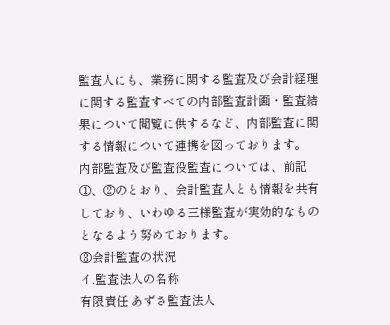監査人にも、業務に関する監査及び会計経理に関する監査すべての内部監査計画・監査結果について閲覧に供するなど、内部監査に関する情報について連携を図っております。
内部監査及び監査役監査については、前記①、②のとおり、会計監査人とも情報を共有しており、いわゆる三様監査が実効的なものとなるよう努めております。
③会計監査の状況
イ.監査法人の名称
有限責任 あずさ監査法人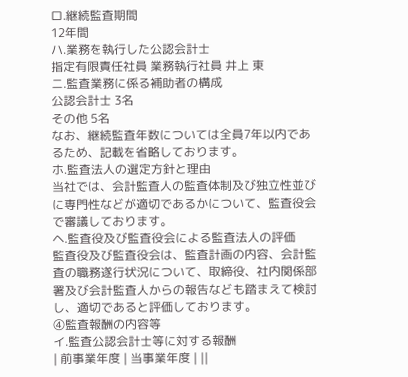ロ.継続監査期間
12年間
ハ.業務を執行した公認会計士
指定有限責任社員 業務執行社員 井上 東
ニ.監査業務に係る補助者の構成
公認会計士 3名
その他 5名
なお、継続監査年数については全員7年以内であるため、記載を省略しております。
ホ.監査法人の選定方針と理由
当社では、会計監査人の監査体制及び独立性並びに専門性などが適切であるかについて、監査役会で審議しております。
ヘ.監査役及び監査役会による監査法人の評価
監査役及び監査役会は、監査計画の内容、会計監査の職務遂行状況について、取締役、社内関係部署及び会計監査人からの報告なども踏まえて検討し、適切であると評価しております。
④監査報酬の内容等
イ.監査公認会計士等に対する報酬
| 前事業年度 | 当事業年度 | ||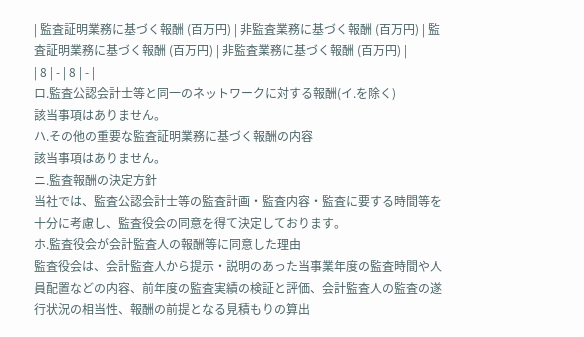| 監査証明業務に基づく報酬 (百万円) | 非監査業務に基づく報酬 (百万円) | 監査証明業務に基づく報酬 (百万円) | 非監査業務に基づく報酬 (百万円) |
| 8 | - | 8 | - |
ロ.監査公認会計士等と同一のネットワークに対する報酬(イ.を除く)
該当事項はありません。
ハ.その他の重要な監査証明業務に基づく報酬の内容
該当事項はありません。
ニ.監査報酬の決定方針
当社では、監査公認会計士等の監査計画・監査内容・監査に要する時間等を十分に考慮し、監査役会の同意を得て決定しております。
ホ.監査役会が会計監査人の報酬等に同意した理由
監査役会は、会計監査人から提示・説明のあった当事業年度の監査時間や人員配置などの内容、前年度の監査実績の検証と評価、会計監査人の監査の遂行状況の相当性、報酬の前提となる見積もりの算出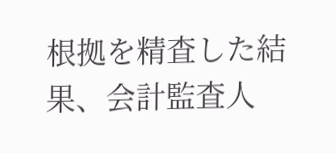根拠を精査した結果、会計監査人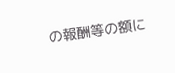の報酬等の額に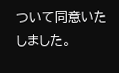ついて同意いたしました。